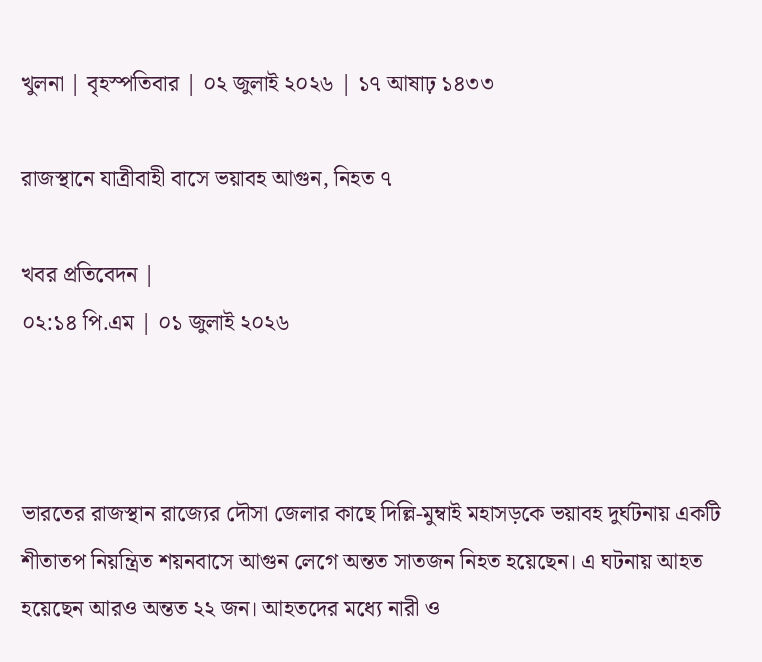খুলনা | বৃহস্পতিবার | ০২ জুলাই ২০২৬ | ১৭ আষাঢ় ১৪৩৩

রাজস্থানে যাত্রীবাহী বাসে ভয়াবহ আগুন, নিহত ৭

খবর প্রতিবেদন |
০২:১৪ পি.এম | ০১ জুলাই ২০২৬



ভারতের রাজস্থান রাজ্যের দৌসা জেলার কাছে দিল্লি-মুম্বাই মহাসড়কে ভয়াবহ দুর্ঘটনায় একটি শীতাতপ নিয়ন্ত্রিত শয়নবাসে আগুন লেগে অন্তত সাতজন নিহত হয়েছেন। এ ঘটনায় আহত হয়েছেন আরও অন্তত ২২ জন। আহতদের মধ্যে নারী ও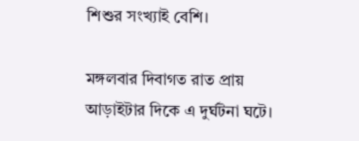শিশুর সংখ্যাই বেশি।

মঙ্গলবার দিবাগত রাত প্রায় আড়াইটার দিকে এ দুর্ঘটনা ঘটে।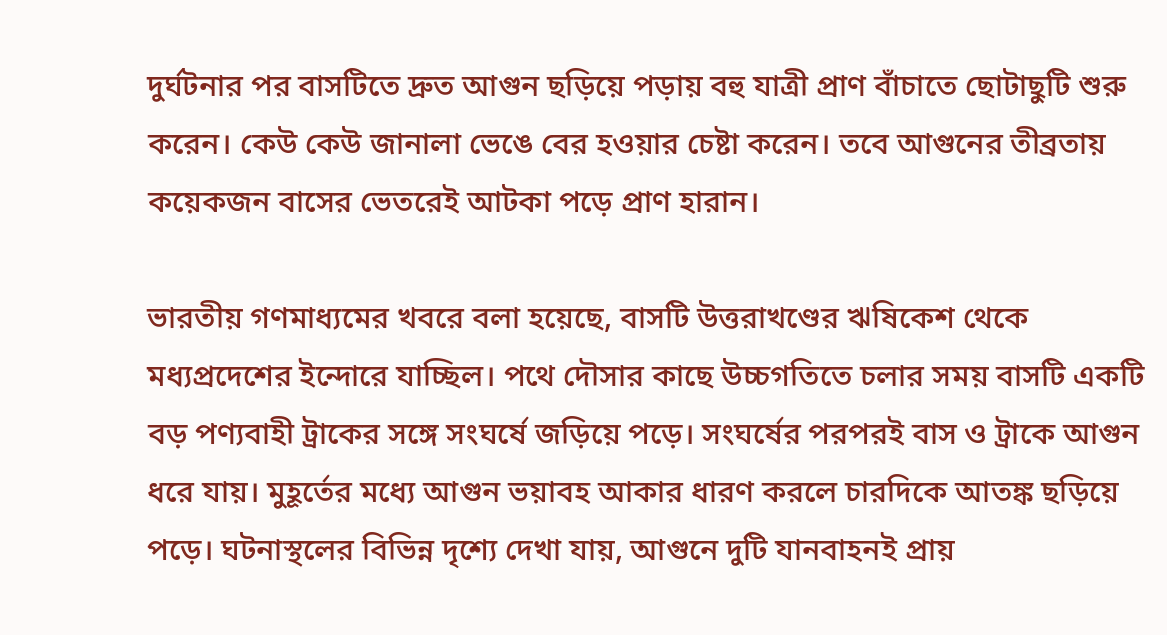দুর্ঘটনার পর বাসটিতে দ্রুত আগুন ছড়িয়ে পড়ায় বহু যাত্রী প্রাণ বাঁচাতে ছোটাছুটি শুরু করেন। কেউ কেউ জানালা ভেঙে বের হওয়ার চেষ্টা করেন। তবে আগুনের তীব্রতায় কয়েকজন বাসের ভেতরেই আটকা পড়ে প্রাণ হারান।

ভারতীয় গণমাধ্যমের খবরে বলা হয়েছে, বাসটি উত্তরাখণ্ডের ঋষিকেশ থেকে মধ্যপ্রদেশের ইন্দোরে যাচ্ছিল। পথে দৌসার কাছে উচ্চগতিতে চলার সময় বাসটি একটি বড় পণ্যবাহী ট্রাকের সঙ্গে সংঘর্ষে জড়িয়ে পড়ে। সংঘর্ষের পরপরই বাস ও ট্রাকে আগুন ধরে যায়। মুহূর্তের মধ্যে আগুন ভয়াবহ আকার ধারণ করলে চারদিকে আতঙ্ক ছড়িয়ে পড়ে। ঘটনাস্থলের বিভিন্ন দৃশ্যে দেখা যায়, আগুনে দুটি যানবাহনই প্রায়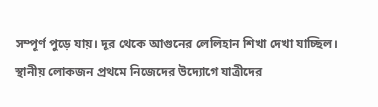সম্পূর্ণ পুড়ে যায়। দূর থেকে আগুনের লেলিহান শিখা দেখা যাচ্ছিল। স্থানীয় লোকজন প্রথমে নিজেদের উদ্যোগে যাত্রীদের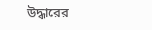উদ্ধারের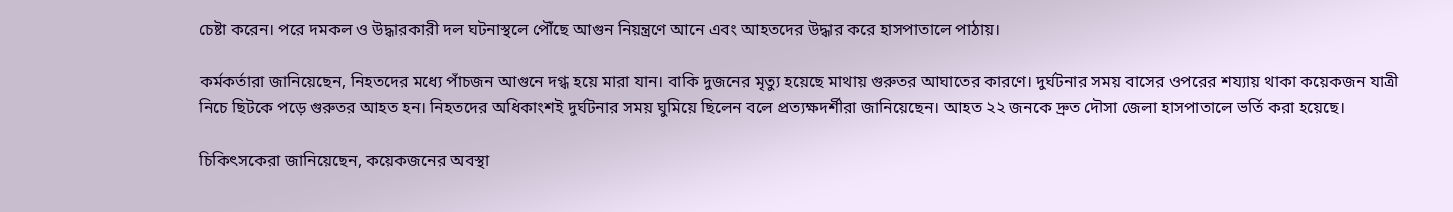চেষ্টা করেন। পরে দমকল ও উদ্ধারকারী দল ঘটনাস্থলে পৌঁছে আগুন নিয়ন্ত্রণে আনে এবং আহতদের উদ্ধার করে হাসপাতালে পাঠায়।

কর্মকর্তারা জানিয়েছেন, নিহতদের মধ্যে পাঁচজন আগুনে দগ্ধ হয়ে মারা যান। বাকি দুজনের মৃত্যু হয়েছে মাথায় গুরুতর আঘাতের কারণে। দুর্ঘটনার সময় বাসের ওপরের শয্যায় থাকা কয়েকজন যাত্রী নিচে ছিটকে পড়ে গুরুতর আহত হন। নিহতদের অধিকাংশই দুর্ঘটনার সময় ঘুমিয়ে ছিলেন বলে প্রত্যক্ষদর্শীরা জানিয়েছেন। আহত ২২ জনকে দ্রুত দৌসা জেলা হাসপাতালে ভর্তি করা হয়েছে।

চিকিৎসকেরা জানিয়েছেন, কয়েকজনের অবস্থা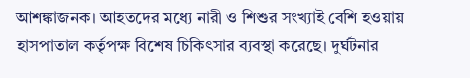আশঙ্কাজনক। আহতদের মধ্যে নারী ও শিশুর সংখ্যাই বেশি হওয়ায় হাসপাতাল কর্তৃপক্ষ বিশেষ চিকিৎসার ব্যবস্থা করেছে। দুর্ঘটনার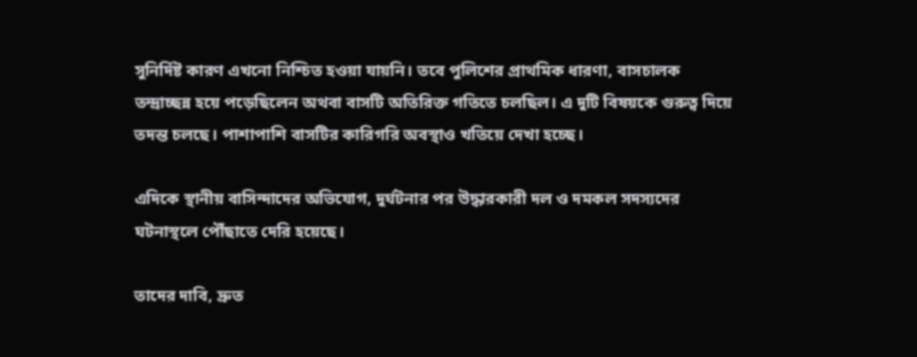সুনির্দিষ্ট কারণ এখনো নিশ্চিত হওয়া যায়নি। তবে পুলিশের প্রাথমিক ধারণা, বাসচালক তন্দ্রাচ্ছন্ন হয়ে পড়েছিলেন অথবা বাসটি অতিরিক্ত গতিতে চলছিল। এ দুটি বিষয়কে গুরুত্ব দিয়ে তদন্ত চলছে। পাশাপাশি বাসটির কারিগরি অবস্থাও খতিয়ে দেখা হচ্ছে।

এদিকে স্থানীয় বাসিন্দাদের অভিযোগ, দুর্ঘটনার পর উদ্ধারকারী দল ও দমকল সদস্যদের ঘটনাস্থলে পৌঁছাতে দেরি হয়েছে।

তাদের দাবি, দ্রুত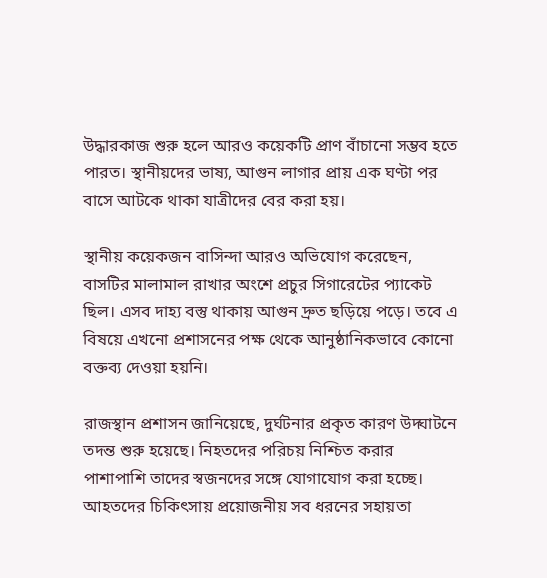উদ্ধারকাজ শুরু হলে আরও কয়েকটি প্রাণ বাঁচানো সম্ভব হতে পারত। স্থানীয়দের ভাষ্য, আগুন লাগার প্রায় এক ঘণ্টা পর বাসে আটকে থাকা যাত্রীদের বের করা হয়।

স্থানীয় কয়েকজন বাসিন্দা আরও অভিযোগ করেছেন, বাসটির মালামাল রাখার অংশে প্রচুর সিগারেটের প্যাকেট ছিল। এসব দাহ্য বস্তু থাকায় আগুন দ্রুত ছড়িয়ে পড়ে। তবে এ বিষয়ে এখনো প্রশাসনের পক্ষ থেকে আনুষ্ঠানিকভাবে কোনো বক্তব্য দেওয়া হয়নি।

রাজস্থান প্রশাসন জানিয়েছে, দুর্ঘটনার প্রকৃত কারণ উদ্ঘাটনে তদন্ত শুরু হয়েছে। নিহতদের পরিচয় নিশ্চিত করার পাশাপাশি তাদের স্বজনদের সঙ্গে যোগাযোগ করা হচ্ছে। আহতদের চিকিৎসায় প্রয়োজনীয় সব ধরনের সহায়তা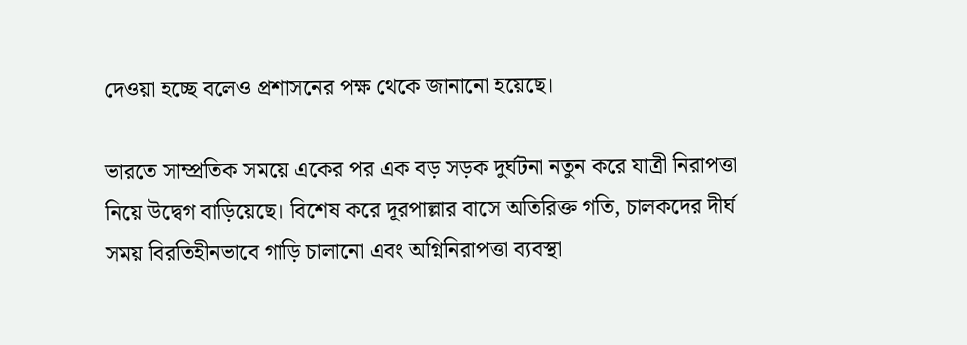দেওয়া হচ্ছে বলেও প্রশাসনের পক্ষ থেকে জানানো হয়েছে।

ভারতে সাম্প্রতিক সময়ে একের পর এক বড় সড়ক দুর্ঘটনা নতুন করে যাত্রী নিরাপত্তা নিয়ে উদ্বেগ বাড়িয়েছে। বিশেষ করে দূরপাল্লার বাসে অতিরিক্ত গতি, চালকদের দীর্ঘ সময় বিরতিহীনভাবে গাড়ি চালানো এবং অগ্নিনিরাপত্তা ব্যবস্থা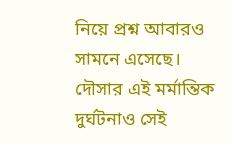নিয়ে প্রশ্ন আবারও সামনে এসেছে। দৌসার এই মর্মান্তিক দুর্ঘটনাও সেই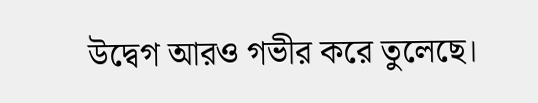উদ্বেগ আরও গভীর করে তুলেছে।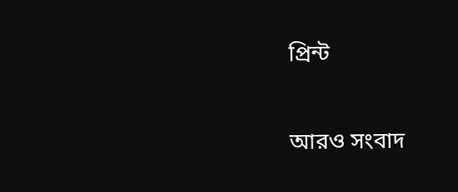প্রিন্ট

আরও সংবাদ